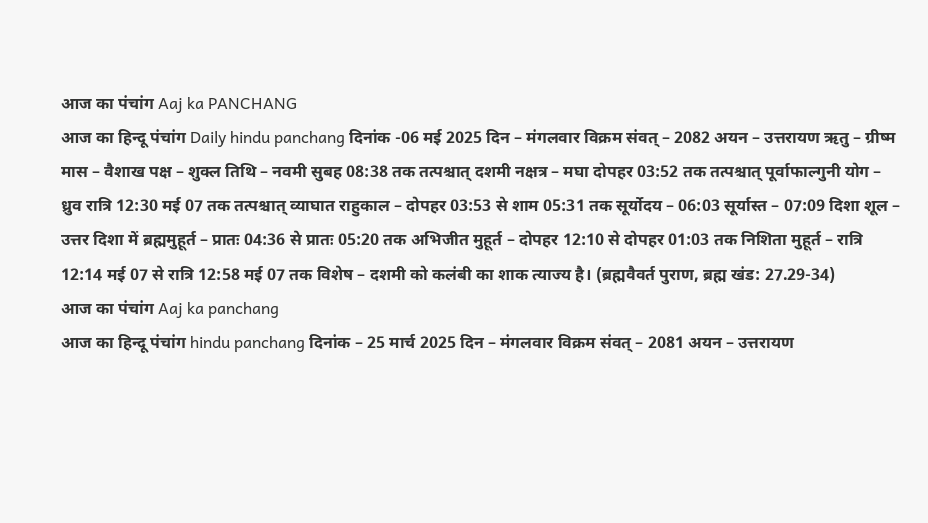आज का पंचांग Aaj ka PANCHANG
आज का हिन्दू पंचांग Daily hindu panchang दिनांक -06 मई 2025 दिन – मंगलवार विक्रम संवत् – 2082 अयन – उत्तरायण ऋतु – ग्रीष्म मास – वैशाख पक्ष – शुक्ल तिथि – नवमी सुबह 08:38 तक तत्पश्चात् दशमी नक्षत्र – मघा दोपहर 03:52 तक तत्पश्चात् पूर्वाफाल्गुनी योग – ध्रुव रात्रि 12:30 मई 07 तक तत्पश्चात् व्याघात राहुकाल – दोपहर 03:53 से शाम 05:31 तक सूर्योदय – 06:03 सूर्यास्त – 07:09 दिशा शूल – उत्तर दिशा में ब्रह्ममुहूर्त – प्रातः 04:36 से प्रातः 05:20 तक अभिजीत मुहूर्त – दोपहर 12:10 से दोपहर 01:03 तक निशिता मुहूर्त – रात्रि 12:14 मई 07 से रात्रि 12:58 मई 07 तक विशेष – दशमी को कलंबी का शाक त्याज्य है। (ब्रह्मवैवर्त पुराण, ब्रह्म खंड: 27.29-34)
आज का पंचांग Aaj ka panchang
आज का हिन्दू पंचांग hindu panchang दिनांक – 25 मार्च 2025 दिन – मंगलवार विक्रम संवत् – 2081 अयन – उत्तरायण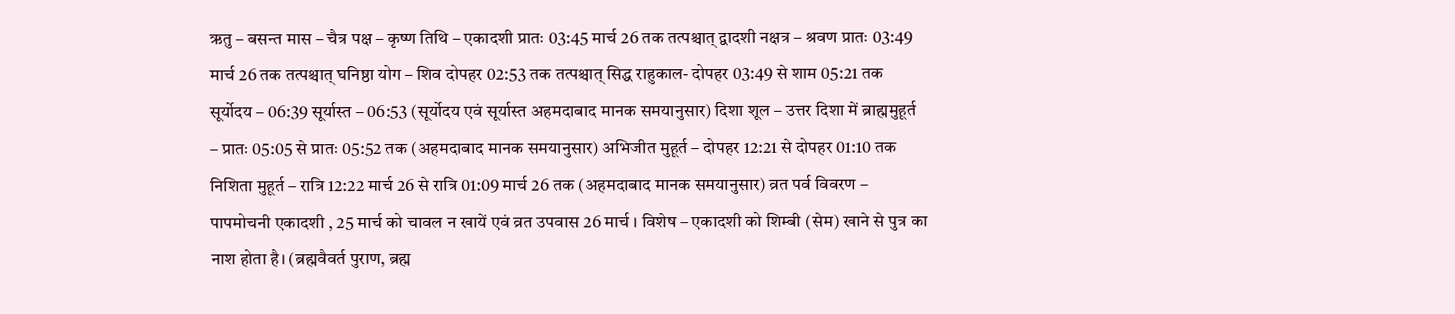ऋतु – बसन्त मास – चैत्र पक्ष – कृष्ण तिथि – एकादशी प्रातः 03:45 मार्च 26 तक तत्पश्चात् द्वादशी नक्षत्र – श्रवण प्रातः 03:49 मार्च 26 तक तत्पश्चात् घनिष्ठा योग – शिव दोपहर 02:53 तक तत्पश्चात् सिद्ध राहुकाल- दोपहर 03:49 से शाम 05:21 तक सूर्योदय – 06:39 सूर्यास्त – 06:53 (सूर्योदय एवं सूर्यास्त अहमदाबाद मानक समयानुसार) दिशा शूल – उत्तर दिशा में ब्राह्ममुहूर्त – प्रातः 05:05 से प्रातः 05:52 तक (अहमदाबाद मानक समयानुसार) अभिजीत मुहूर्त – दोपहर 12:21 से दोपहर 01:10 तक निशिता मुहूर्त – रात्रि 12:22 मार्च 26 से रात्रि 01:09 मार्च 26 तक (अहमदाबाद मानक समयानुसार) व्रत पर्व विवरण – पापमोचनी एकादशी , 25 मार्च को चावल न खायें एवं व्रत उपवास 26 मार्च । विशेष – एकादशी को शिम्बी (सेम) खाने से पुत्र का नाश होता है। (ब्रह्मवैवर्त पुराण, ब्रह्म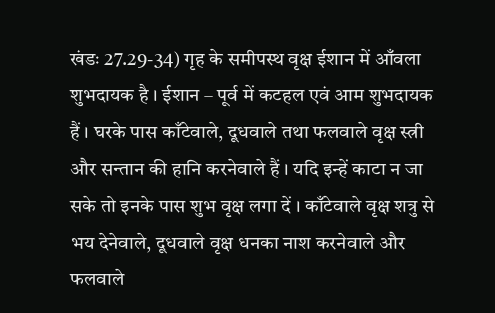खंडः 27.29-34) गृह के समीपस्थ वृक्ष ईशान में आँवला शुभदायक है । ईशान – पूर्व में कटहल एवं आम शुभदायक हैं । घरके पास काँटेवाले, दूधवाले तथा फलवाले वृक्ष स्त्री और सन्तान की हानि करनेवाले हैं । यदि इन्हें काटा न जा सके तो इनके पास शुभ वृक्ष लगा दें । काँटेवाले वृक्ष शत्रु से भय देनेवाले, दूधवाले वृक्ष धनका नाश करनेवाले और फलवाले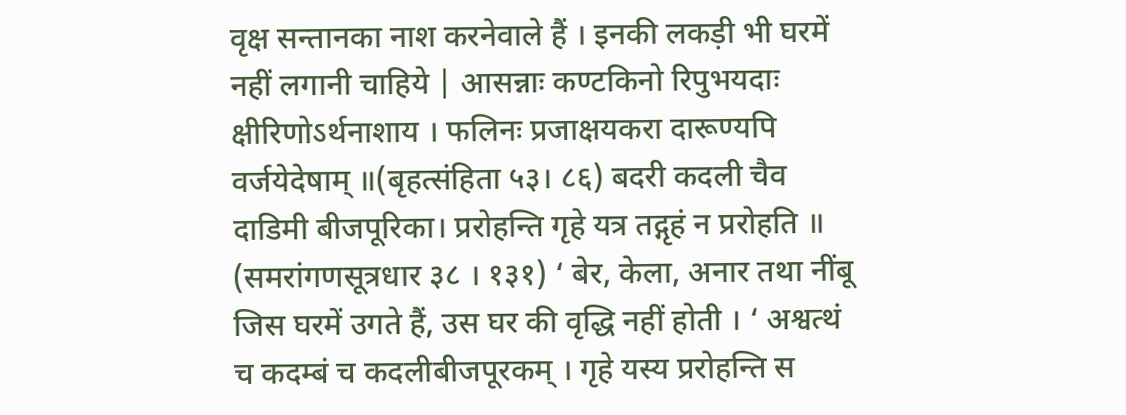वृक्ष सन्तानका नाश करनेवाले हैं । इनकी लकड़ी भी घरमें नहीं लगानी चाहिये | आसन्नाः कण्टकिनो रिपुभयदाः क्षीरिणोऽर्थनाशाय । फलिनः प्रजाक्षयकरा दारूण्यपि वर्जयेदेषाम् ॥(बृहत्संहिता ५३। ८६) बदरी कदली चैव दाडिमी बीजपूरिका। प्ररोहन्ति गृहे यत्र तद्गृहं न प्ररोहति ॥ (समरांगणसूत्रधार ३८ । १३१) ‘ बेर, केला, अनार तथा नींबू जिस घरमें उगते हैं, उस घर की वृद्धि नहीं होती । ‘ अश्वत्थं च कदम्बं च कदलीबीजपूरकम् । गृहे यस्य प्ररोहन्ति स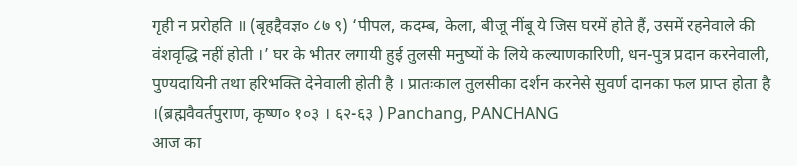गृही न प्ररोहति ॥ (बृहद्दैवज्ञ० ८७ ९) ‘पीपल, कदम्ब, केला, बीजू नींबू ये जिस घरमें होते हैं, उसमें रहनेवाले की वंशवृद्धि नहीं होती ।’ घर के भीतर लगायी हुई तुलसी मनुष्यों के लिये कल्याणकारिणी, धन-पुत्र प्रदान करनेवाली, पुण्यदायिनी तथा हरिभक्ति देनेवाली होती है । प्रातःकाल तुलसीका दर्शन करनेसे सुवर्ण दानका फल प्राप्त होता है ।(ब्रह्मवैवर्तपुराण, कृष्ण० १०३ । ६२-६३ ) Panchang, PANCHANG
आज का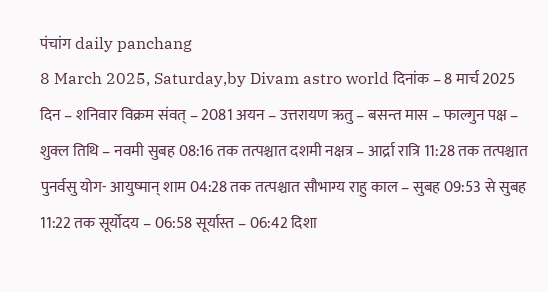पंचांग daily panchang
8 March 2025, Saturday,by Divam astro world दिनांक – 8 मार्च 2025 दिन – शनिवार विक्रम संवत् – 2081 अयन – उत्तरायण ऋतु – बसन्त मास – फाल्गुन पक्ष – शुक्ल तिथि – नवमी सुबह 08:16 तक तत्पश्चात दशमी नक्षत्र – आर्द्रा रात्रि 11:28 तक तत्पश्चात पुनर्वसु योग- आयुष्मान् शाम 04:28 तक तत्पश्चात सौभाग्य राहु काल – सुबह 09:53 से सुबह 11:22 तक सूर्योदय – 06:58 सूर्यास्त – 06:42 दिशा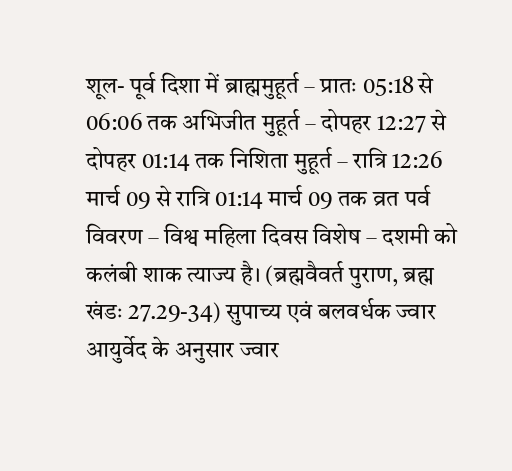शूल- पूर्व दिशा में ब्राह्ममुहूर्त – प्रातः 05:18 से 06:06 तक अभिजीत मुहूर्त – दोपहर 12:27 से दोपहर 01:14 तक निशिता मुहूर्त – रात्रि 12:26 मार्च 09 से रात्रि 01:14 मार्च 09 तक व्रत पर्व विवरण – विश्व महिला दिवस विशेष – दशमी को कलंबी शाक त्याज्य है। (ब्रह्मवैवर्त पुराण, ब्रह्म खंडः 27.29-34) सुपाच्य एवं बलवर्धक ज्वार आयुर्वेद के अनुसार ज्वार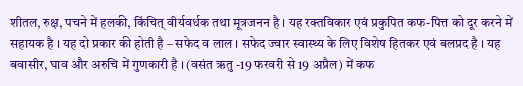शीतल, रुक्ष, पचने में हलकी, किंचित् वीर्यवर्धक तथा मूत्रजनन है । यह रक्तविकार एवं प्रकुपित कफ-पित्त को दूर करने में सहायक है । यह दो प्रकार की होती है – सफेद व लाल । सफेद ज्वार स्वास्थ्य के लिए विशेष हितकर एवं बलप्रद है । यह बवासीर, घाव और अरुचि में गुणकारी है । (वसंत ऋतु -19 फरवरी से 19 अप्रैल) में कफ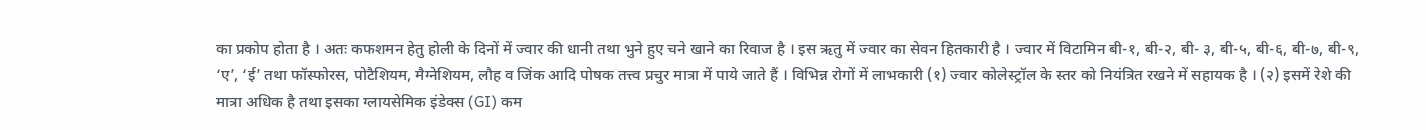का प्रकोप होता है । अतः कफशमन हेतु होली के दिनों में ज्वार की धानी तथा भुने हुए चने खाने का रिवाज है । इस ऋतु में ज्वार का सेवन हितकारी है । ज्वार में विटामिन बी-१, बी-२, बी- ३, बी-५, बी-६, बी-७, बी-९, ‘ए’, ‘ई’ तथा फॉस्फोरस, पोटैशियम, मैग्नेशियम, लौह व जिंक आदि पोषक तत्त्व प्रचुर मात्रा में पाये जाते हैं । विभिन्न रोगों में लाभकारी (१) ज्वार कोलेस्ट्रॉल के स्तर को नियंत्रित रखने में सहायक है । (२) इसमें रेशे की मात्रा अधिक है तथा इसका ग्लायसेमिक इंडेक्स (GI) कम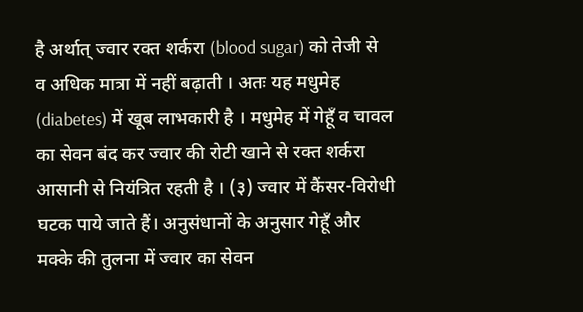है अर्थात् ज्वार रक्त शर्करा (blood sugar) को तेजी से व अधिक मात्रा में नहीं बढ़ाती । अतः यह मधुमेह (diabetes) में खूब लाभकारी है । मधुमेह में गेहूँ व चावल का सेवन बंद कर ज्वार की रोटी खाने से रक्त शर्करा आसानी से नियंत्रित रहती है । (३) ज्वार में कैंसर-विरोधी घटक पाये जाते हैं। अनुसंधानों के अनुसार गेहूँ और मक्के की तुलना में ज्वार का सेवन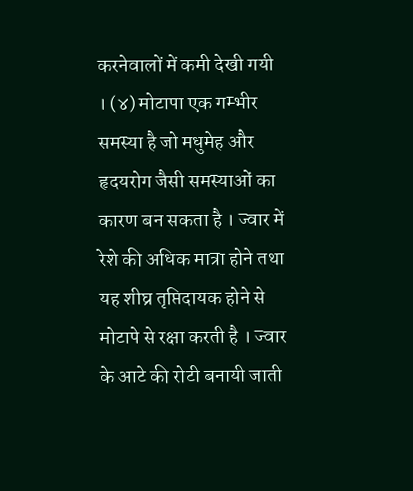करनेवालों में कमी देखी गयी । (४) मोटापा एक गम्भीर समस्या है जो मधुमेह और हृदयरोग जैसी समस्याओं का कारण बन सकता है । ज्वार में रेशे की अधिक मात्रा होने तथा यह शीघ्र तृप्तिदायक होने से मोटापे से रक्षा करती है । ज्वार के आटे की रोटी बनायी जाती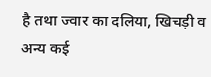है तथा ज्वार का दलिया, खिचड़ी व अन्य कई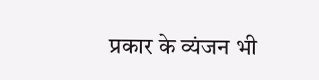प्रकार के व्यंजन भी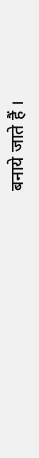बनाये जाते हैं ।